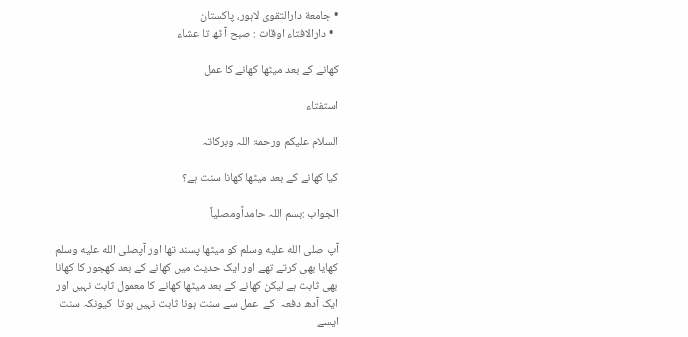• جامعة دارالتقوی لاہور، پاکستان
  • دارالافتاء اوقات : صبح آ ٹھ تا عشاء

کھانے کے بعد میٹھا کھانے کا عمل

استفتاء

السلام علیکم ورحمۃ اللہ وبرکاتہ

کیا کھانے کے بعد میٹھا کھانا سنت ہے؟

الجواب :بسم اللہ حامداًومصلیاً

آپ صلى الله عليه وسلم کو میٹھا پسند تھا اور آپصلى الله عليه وسلم کھایا بھی کرتے تھے اور ایک حدیث میں کھانے کے بعد کھجور کا کھانا بھی ثابت ہے لیکن کھانے کے بعد میٹھا کھانے کا معمول ثابت نہیں اور ایک آدھ دفعہ  کے  عمل سے سنت ہونا ثابت نہیں ہوتا  کیونکہ سنت ایسے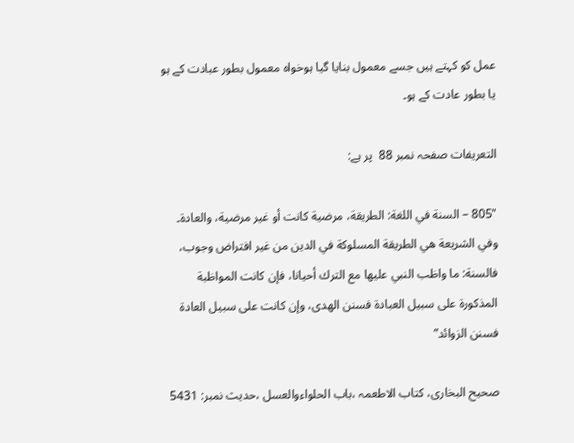عمل کو کہتے ہیں جسے معمول بنایا گیا ہوخواہ معمول بطور عبادت کے ہو یا بطور عادت کے ہو۔

التعریفات صفحہ نمبر 88  پر ہے:

"805 – السنة في اللغة: الطريقة، مرضية كانت أو غير مرضية، والعادة۔ وفي الشريعة هي الطريقة المسلوكة في الدين من غير افتراض وجوب، فالسنة: ما واظب النبي عليها مع الترك أحيانا، فإن كانت المواظبة المذكورة على سبيل العبادة فسنن الهدى، وإن كانت على سبيل العادة فسنن الزوائد”

صحیح البخاری، کتاب الاطعمہ ،باب الحلواءوالعسل ،حدیث نمبر: 5431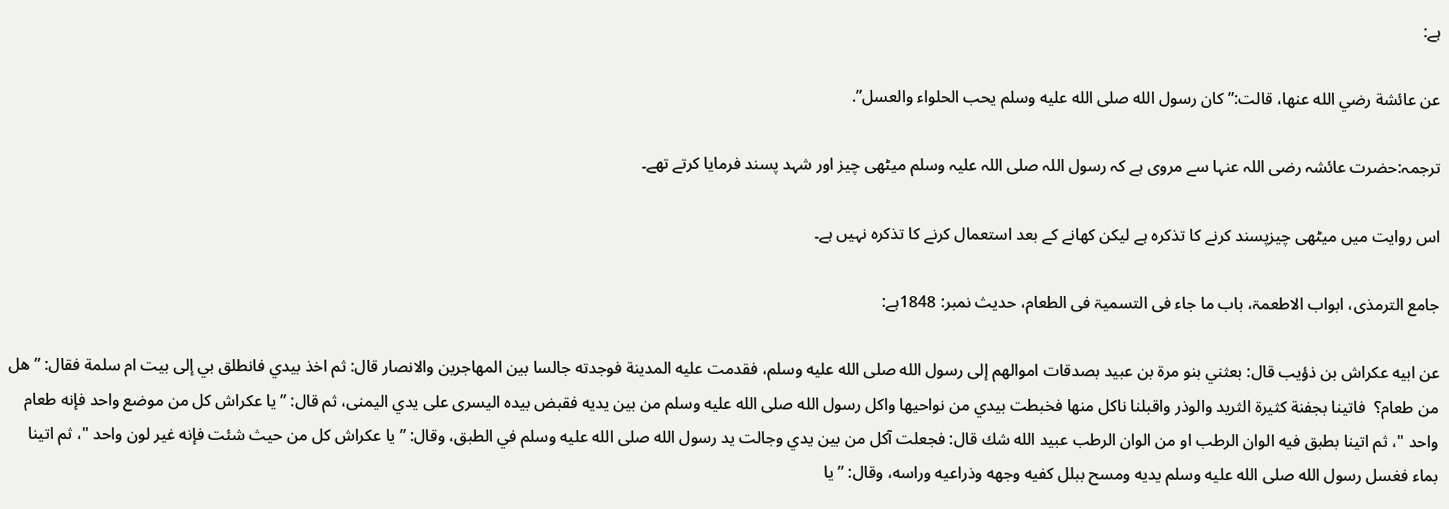ہے:

عن عائشة رضي الله عنها، قالت:” كان رسول الله صلى الله عليه وسلم يحب الحلواء والعسل”.

ترجمہ:حضرت عائشہ رضی اللہ عنہا سے مروی ہے کہ رسول اللہ صلی اللہ علیہ وسلم میٹھی چیز اور شہد پسند فرمایا کرتے تھے۔

اس روایت میں میٹھی چیزپسند کرنے کا تذکرہ ہے لیکن کھانے کے بعد استعمال کرنے کا تذکرہ نہیں ہے۔

جامع الترمذی، ابواب الاطعمۃ، باب ما جاء فی التسمیۃ فی الطعام، حدیث نمبر: 1848ہے:

عن ابيه عكراش بن ذؤيب قال: بعثني بنو مرة بن عبيد بصدقات اموالهم إلى رسول الله صلى الله عليه وسلم، فقدمت عليه المدينة فوجدته جالسا بين المهاجرين والانصار قال: ثم اخذ بيدي فانطلق بي إلى بيت ام سلمة فقال: ” هل من طعام؟  فاتينا بجفنة كثيرة الثريد والوذر واقبلنا ناكل منها فخبطت بيدي من نواحيها واكل رسول الله صلى الله عليه وسلم من بين يديه فقبض بيده اليسرى على يدي اليمنى، ثم قال: ” يا عكراش كل من موضع واحد فإنه طعام واحد "، ثم اتينا بطبق فيه الوان الرطب او من الوان الرطب عبيد الله شك قال: فجعلت آكل من بين يدي وجالت يد رسول الله صلى الله عليه وسلم في الطبق، وقال: ” يا عكراش كل من حيث شئت فإنه غير لون واحد "، ثم اتينا بماء فغسل رسول الله صلى الله عليه وسلم يديه ومسح ببلل كفيه وجهه وذراعيه وراسه، وقال: ” يا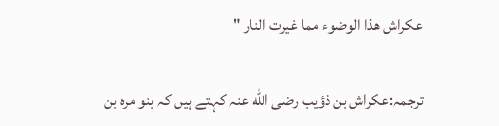عكراش هذا الوضوء مما غيرت النار "

ترجمہ:عکراش بن ذؤیب رضی الله عنہ کہتے ہیں کہ بنو مرہ بن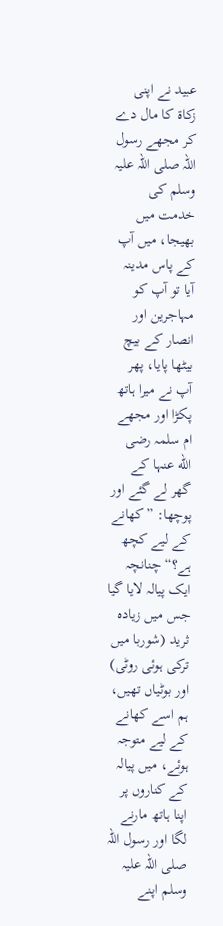عبید نے اپنی زکاۃ کا مال دے کر مجھے رسول اللہ صلی اللہ علیہ وسلم کی خدمت میں بھیجا، میں آپ کے پاس مدینہ آیا تو آپ کو مہاجرین اور انصار کے بیچ بیٹھا پایا، پھر آپ نے میرا ہاتھ پکڑا اور مجھے ام سلمہ رضی الله عنہا کے گھر لے گئے اور پوچھا: ”کھانے کے لیے کچھ ہے؟“ چنانچہ ایک پیالہ لایا گیا جس میں زیادہ ثرید (شوربا میں ترکی ہوئی روٹی) اور بوٹیاں تھیں، ہم اسے کھانے کے لیے متوجہ ہوئے، میں پیالہ کے کناروں پر اپنا ہاتھ مارنے لگا اور رسول اللہ صلی اللہ علیہ وسلم اپنے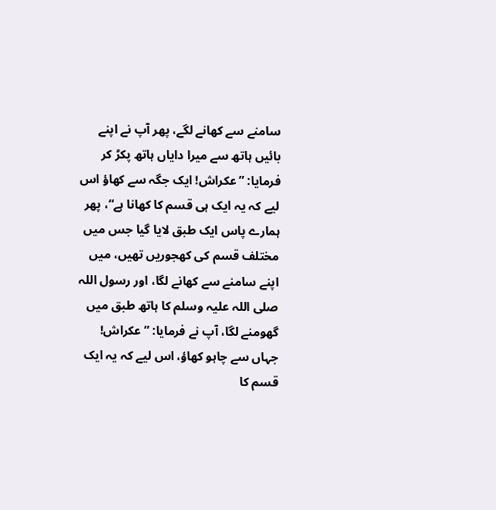سامنے سے کھانے لگے، پھر آپ نے اپنے بائیں ہاتھ سے میرا دایاں ہاتھ پکڑ کر فرمایا: ”عکراش! ایک جگہ سے کھاؤ اس لیے کہ یہ ایک ہی قسم کا کھانا ہے“، پھر ہمارے پاس ایک طبق لایا گیا جس میں مختلف قسم کی کھجوریں تھیں، میں اپنے سامنے سے کھانے لگا، اور رسول اللہ صلی اللہ علیہ وسلم کا ہاتھ طبق میں گھومنے لگا، آپ نے فرمایا: ”عکراش! جہاں سے چاہو کھاؤ، اس لیے کہ یہ ایک قسم کا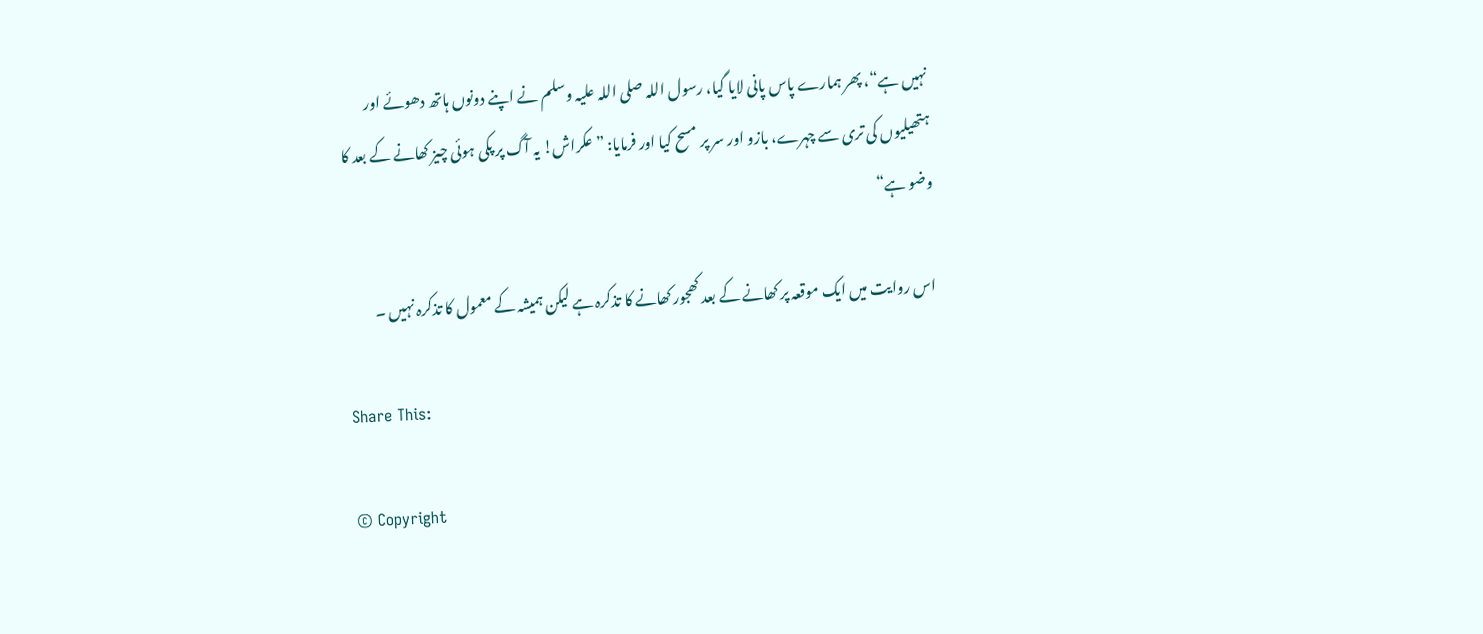نہیں ہے“، پھر ہمارے پاس پانی لایا گیا، رسول اللہ صلی اللہ علیہ وسلم نے اپنے دونوں ہاتھ دھوئے اور ہتھیلیوں کی تری سے چہرے، بازو اور سر پر مسح کیا اور فرمایا: ”عکراش! یہ آگ پر پکی ہوئی چیز کھانے کے بعد کا وضو ہے“

اس روایت میں ایک موقعہ پر کھانے کے بعد کھجور کھانے کا تذکرہ ہے لیکن ہمیشہ کے معمول کا تذکرہ نہیں ۔

Share This:

© Copyright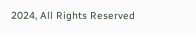2024, All Rights Reserved